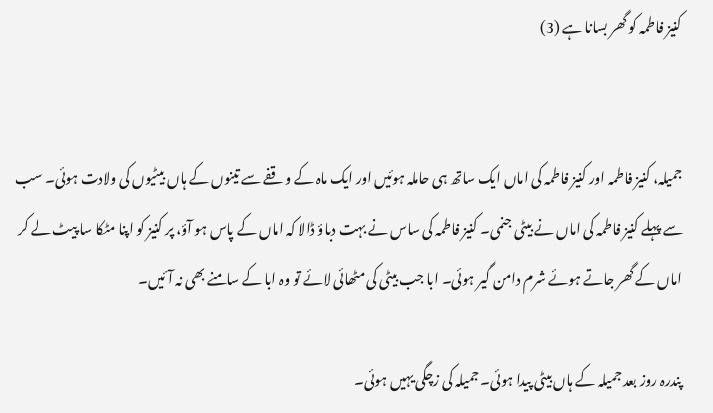کنیز فاطمہ کو گھر بسانا ہے (3)


جمیلہ، کنیز فاطمہ اور کنیز فاطمہ کی اماں ایک ساتھ ہی حاملہ ہوئیں اور ایک ماہ کے وقفے سے تینوں کے ہاں بیٹیوں کی ولادت ہوئی۔ سب سے پہلے کنیز فاطمہ کی اماں نے بیٹی جنمی۔ کنیز فاطمہ کی ساس نے بہت دباؤ ڈالا کہ اماں کے پاس ہو آؤ، پر کنیز کو اپنا مٹکا سا پیٹ لے کر اماں کے گھر جاتے ہوئے شرم دامن گیر ہوئی۔ ابا جب بیٹی کی مٹھائی لائے تو وہ ابا کے سامنے بھی نہ آئیں۔

پندرہ روز بعد جمیلہ کے ہاں بیٹی پیدا ہوئی۔ جمیلہ کی زچگی یہیں ہوئی۔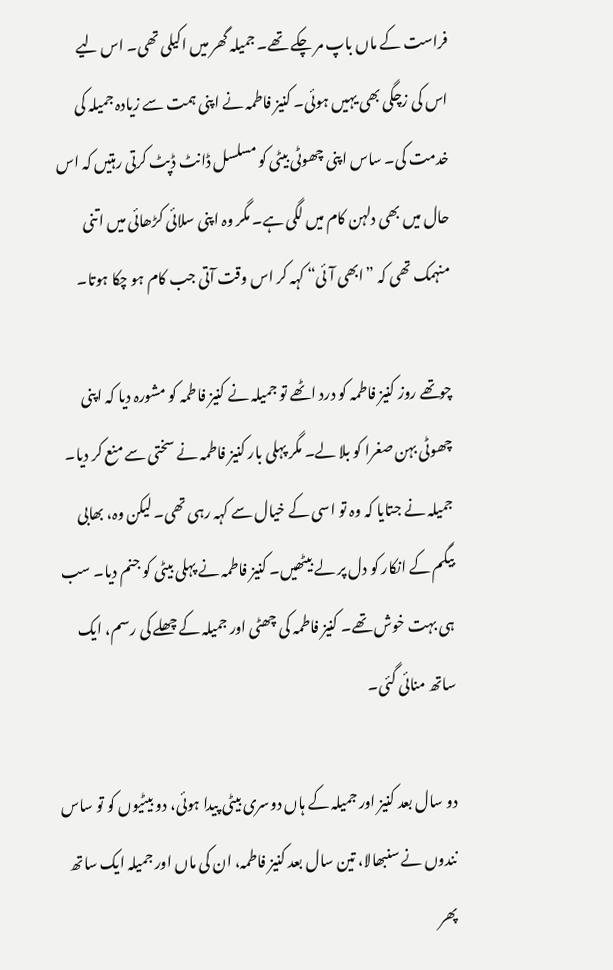فراست کے ماں باپ مر چکے تھے۔ جمیلہ گھر میں اکیلی تھی۔ اس لیے اس کی زچگی بھی یہیں ہوئی۔ کنیز فاطمہ نے اپنی ہمت سے زیادہ جمیلہ کی خدمت کی۔ ساس اپنی چھوٹی بیٹی کو مسلسل ڈانٹ ڈپٹ کرتی رہتیں کہ اس حال میں بھی دلہن کام میں لگی ہے۔ مگر وہ اپنی سلائی کڑھائی میں اتنی منہمک تھی کہ ”ابھی آئی“ کہہ کر اس وقت آتی جب کام ہو چکا ہوتا۔

چوتھے روز کنیز فاطمہ کو درد اٹھے تو جمیلہ نے کنیز فاطمہ کو مشورہ دیا کہ اپنی چھوٹی بہن صغرا کو بلا لے۔ مگر پہلی بار کنیز فاطمہ نے سختی سے منع کر دیا۔ جمیلہ نے جتایا کہ وہ تو اسی کے خیال سے کہہ رہی تھی۔ لیکن وہ، بھابی بیگم کے انکار کو دل پر لے بیٹھیں۔ کنیز فاطمہ نے پہلی بیٹی کو جنم دیا۔ سب ہی بہت خوش تھے۔ کنیز فاطمہ کی چھٹی اور جمیلہ کے چھلے کی رسم، ایک ساتھ منائی گئی۔

دو سال بعد کنیز اور جمیلہ کے ہاں دوسری بیٹی پیدا ہوئی، دو بیٹیوں کو تو ساس نندوں نے سنبھالا، تین سال بعد کنیز فاطمہ، ان کی ماں اور جمیلہ ایک ساتھ پھر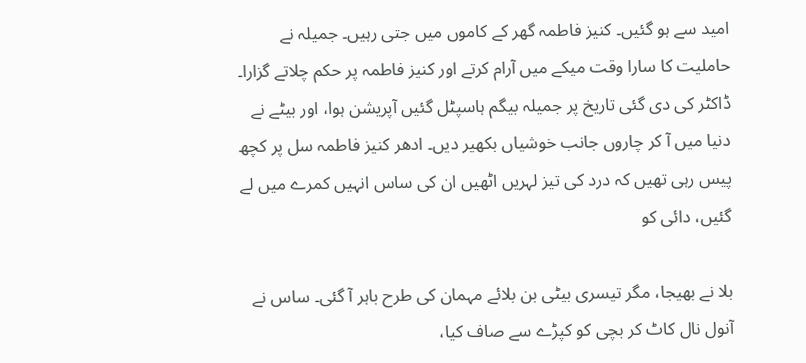امید سے ہو گئیں۔ کنیز فاطمہ گھر کے کاموں میں جتی رہیں۔ جمیلہ نے حاملیت کا سارا وقت میکے میں آرام کرتے اور کنیز فاطمہ پر حکم چلاتے گزارا۔ ڈاکٹر کی دی گئی تاریخ پر جمیلہ بیگم ہاسپٹل گئیں آپریشن ہوا، اور بیٹے نے دنیا میں آ کر چاروں جانب خوشیاں بکھیر دیں۔ ادھر کنیز فاطمہ سل پر کچھ پیس رہی تھیں کہ درد کی تیز لہریں اٹھیں ان کی ساس انہیں کمرے میں لے گئیں، دائی کو

بلا نے بھیجا، مگر تیسری بیٹی بن بلائے مہمان کی طرح باہر آ گئی۔ ساس نے آنول نال کاٹ کر بچی کو کپڑے سے صاف کیا،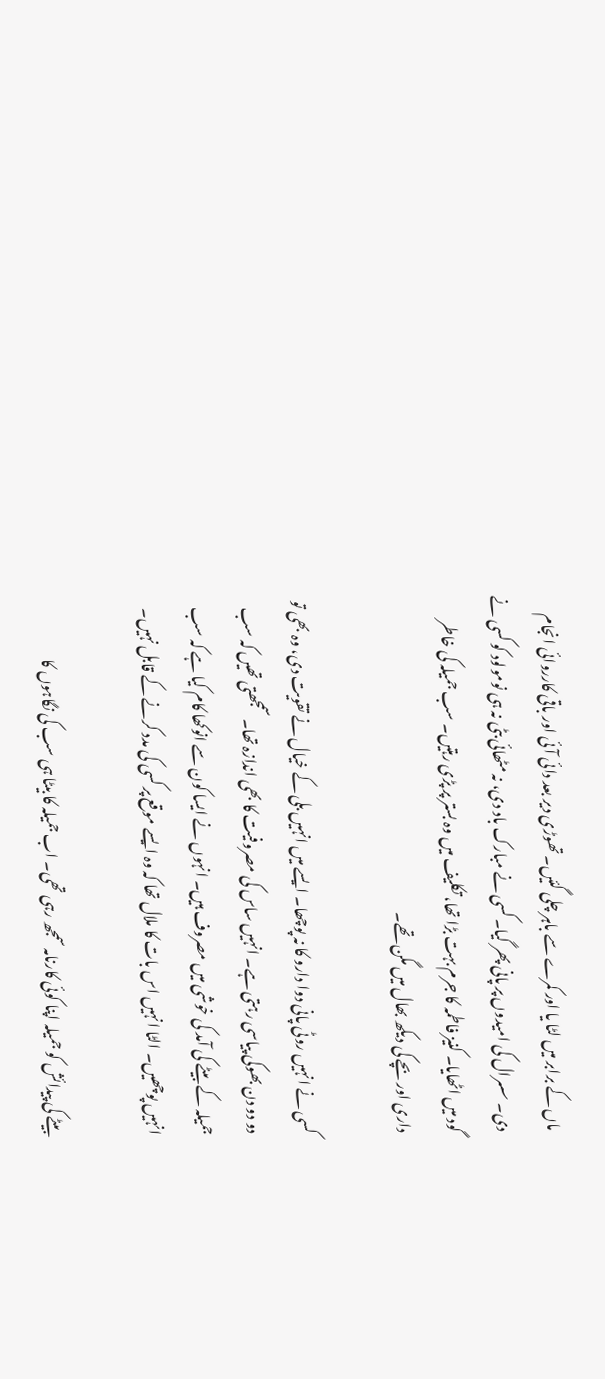ماں کے برابر میں لٹا یا اور کمرے سے باہر چلی گئیں۔ تھوڑی دیر بعد دائی آئی اور باقی کارروائی انجام دی۔ سسرال کی امیدوں پر پانی پھر گیا۔ کسی نے مبارک باد دی، نہ مٹھائی بٹی نہ ہی نومولود کو کسی نے گود میں اٹھایا۔ کنیز فاطمہ کا جرم بہت بڑا تھا، تکلیف میں وہ بستر پر پڑی رہتیں۔ سب جمیلہ کی خاطر داری اور بچے کی دیکھ بھال میں مگن تھے۔

کسی نے انہیں روٹی پانی دوا دارو کا نہ پوچھا۔ ایسے میں انہیں بلی کے خیال نے تقویت دی، وہ بھی تو دو دو دن بھوکی پیاسی رہتی ہے۔ انہیں ساس کی مصروفیت کا بھی اندازہ تھا۔ سمجھتی تھیں کہ سب جمیلہ کے بیٹے کی آمد کی خوشی میں مصروف ہیں۔ انہوں نے ایسا کون سے انوکھا کام کیا ہے کہ سب انہیں پوچھیں۔ الٹا انہیں اس بات کا ملال تھا کہ وہ ایسے موقع پر کسی کی مدد کرنے کے قابل نہیں۔

بیٹے کی پیدائش کو جمیلہ اپنا کوئی کارنامہ سمجھ رہی تھی۔ اب جمیلہ کا بیٹا ہی سب کی نگاہوں کا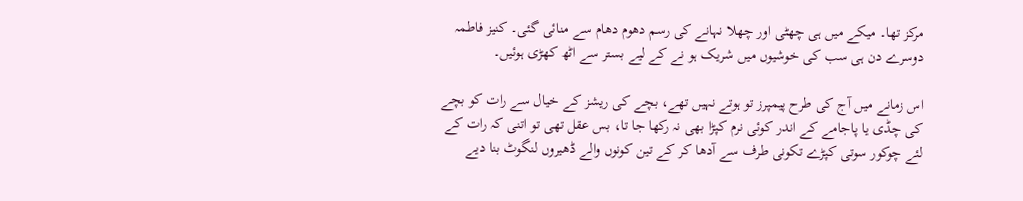مرکز تھا۔ میکے میں ہی چھٹی اور چھلا نہانے کی رسم دھوم دھام سے منائی گئی۔ کنیز فاطمہ دوسرے دن ہی سب کی خوشیوں میں شریک ہو نے کے لیے بستر سے اٹھ کھڑی ہوئیں۔

اس زمانے میں آج کی طرح پیمپرز تو ہوتے نہیں تھے، بچے کی ریشز کے خیال سے رات کو بچے کی چڈی یا پاجامے کے اندر کوئی نرم کپڑا بھی نہ رکھا جا تا، بس عقل تھی تو اتنی کہ رات کے لئے چوکور سوتی کپڑے تکونی طرف سے آدھا کر کے تین کونوں والے ڈھیروں لنگوٹ بنا دیے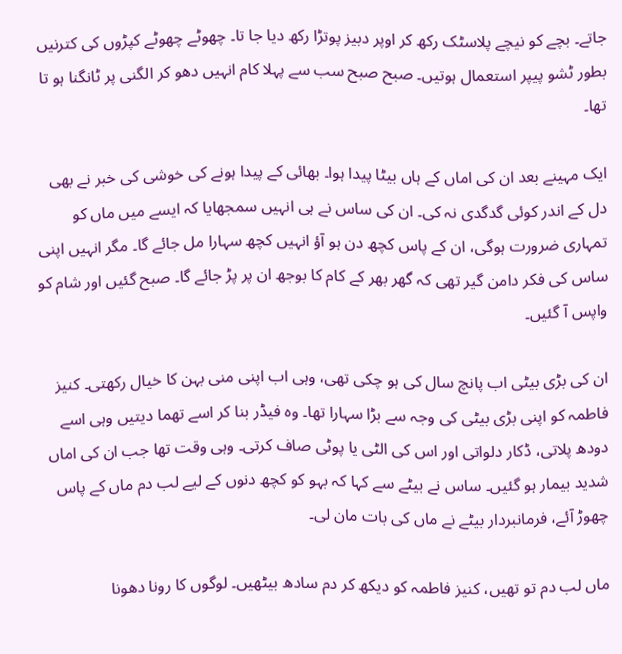جاتے۔ بچے کو نیچے پلاسٹک رکھ کر اوپر دبیز پوتڑا رکھ دیا جا تا۔ چھوٹے چھوٹے کپڑوں کی کترنیں بطور ٹشو پیپر استعمال ہوتیں۔ صبح صبح سب سے پہلا کام انہیں دھو کر الگنی پر ٹانگنا ہو تا تھا۔

ایک مہینے بعد ان کی اماں کے ہاں بیٹا پیدا ہوا۔ بھائی کے پیدا ہونے کی خوشی کی خبر نے بھی دل کے اندر کوئی گدگدی نہ کی۔ ان کی ساس نے ہی انہیں سمجھایا کہ ایسے میں ماں کو تمہاری ضرورت ہوگی، ان کے پاس کچھ دن ہو آؤ انہیں کچھ سہارا مل جائے گا۔ مگر انہیں اپنی ساس کی فکر دامن گیر تھی کہ گھر بھر کے کام کا بوجھ ان پر پڑ جائے گا۔ صبح گئیں اور شام کو واپس آ گئیں۔

ان کی بڑی بیٹی اب پانچ سال کی ہو چکی تھی، وہی اب اپنی منی بہن کا خیال رکھتی۔ کنیز فاطمہ کو اپنی بڑی بیٹی کی وجہ سے بڑا سہارا تھا۔ وہ فیڈر بنا کر اسے تھما دیتیں وہی اسے دودھ پلاتی، ڈکار دلواتی اور اس کی الٹی یا پوٹی صاف کرتی۔ وہی وقت تھا جب ان کی اماں شدید بیمار ہو گئیں۔ ساس نے بیٹے سے کہا کہ بہو کو کچھ دنوں کے لیے لب دم ماں کے پاس چھوڑ آئے، فرمانبردار بیٹے نے ماں کی بات مان لی۔

ماں لب دم تو تھیں، کنیز فاطمہ کو دیکھ کر دم سادھ بیٹھیں۔ لوگوں کا رونا دھونا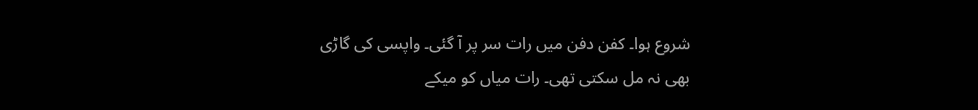شروع ہوا۔ کفن دفن میں رات سر پر آ گئی۔ واپسی کی گاڑی بھی نہ مل سکتی تھی۔ رات میاں کو میکے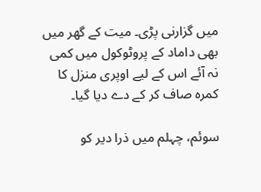میں گزارنی پڑی۔ میت کے گھر میں بھی داماد کے پروٹوکول میں کمی نہ آئے اس کے لیے اوپری منزل کا کمرہ صاف کر کے دے دیا گیا۔

سوئم، چہلم میں ذرا دیر کو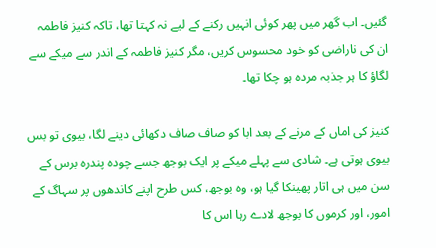گئیں۔ اب گھر میں پھر کوئی انہیں رکنے کے لیے نہ کہتا تھا، تاکہ کنیز فاطمہ ان کی ناراضی کو خود محسوس کریں، مگر کنیز فاطمہ کے اندر سے میکے سے لگاؤ کا ہر جذبہ مردہ ہو چکا تھا۔

کنیز کی اماں کے مرنے کے بعد ابا کو صاف صاف دکھائی دینے لگا، بیوی تو بس بیوی ہوتی ہے۔ شادی سے پہلے میکے پر ایک بوجھ جسے چودہ پندرہ برس کے سن میں ہی اتار پھینکا گیا ہو، وہ بوجھ، کس طرح اپنے کاندھوں پر سہاگ کے امور، اور کرموں کا بوجھ لادے رہا اس کا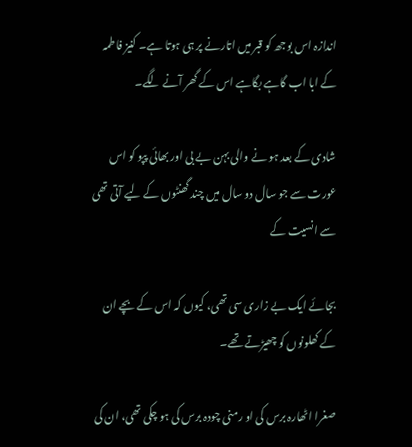اندازہ اس بوجھ کو قبر میں اتارنے پر ہی ہوتا ہے۔ کنیز فاطمہ کے ابا اب گاہے بگاہے اس کے گھر آنے لگے۔

شادی کے بعد ہو نے والی بہن بے بی اور بھائی پپو کو اس عورت سے جو سال دو سال میں چند گھنٹوں کے لیے آتی تھی سے انسیت کے

بجائے ایک بے زاری سی تھی، کیوں کہ اس کے بچے ان کے کھلونوں کو چھیڑتے تھے۔

صغرا اٹھارہ برس کی او رمنی چودہ برس کی ہو چکی تھی، ان کی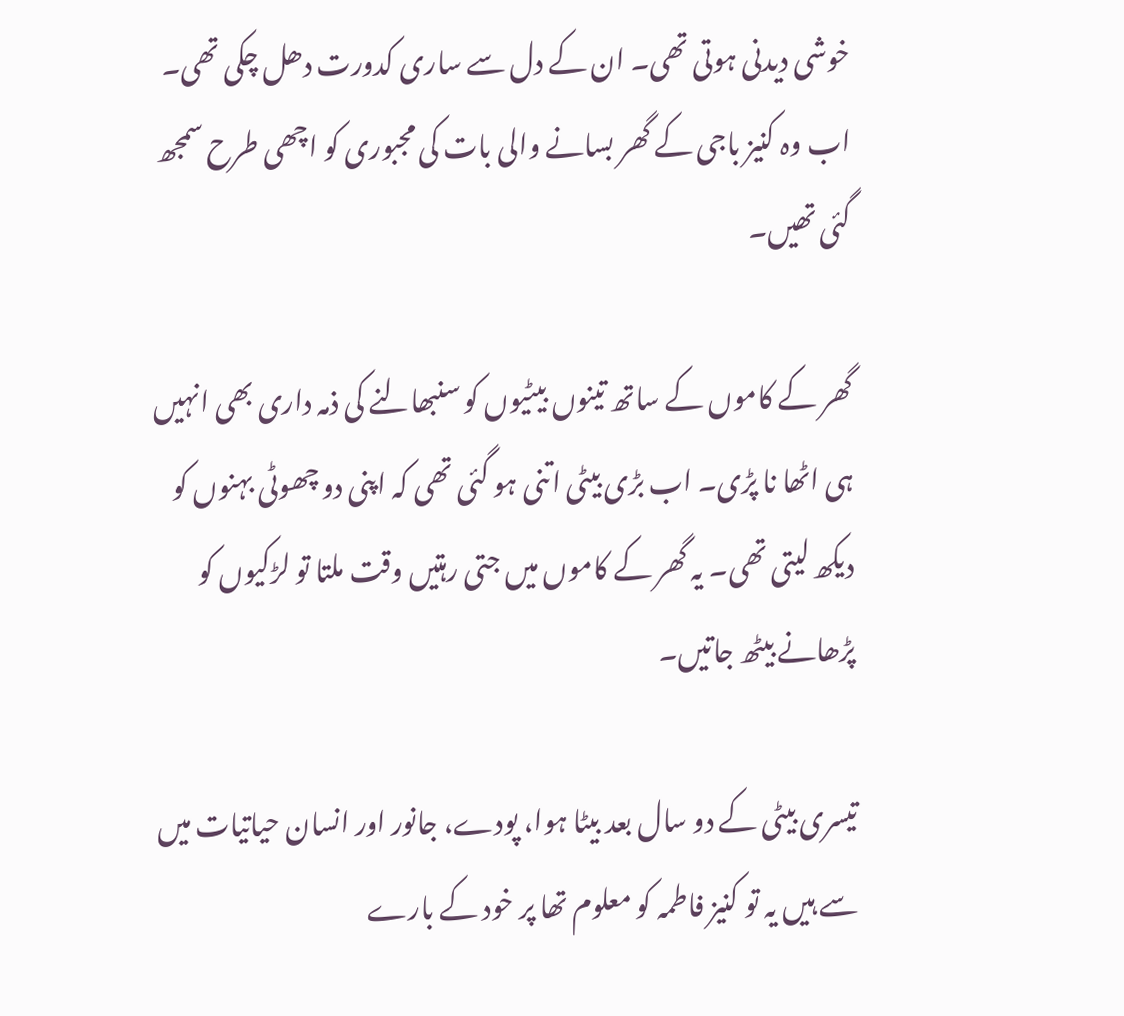خوشی دیدنی ہوتی تھی۔ ان کے دل سے ساری کدورت دھل چکی تھی۔ اب وہ کنیز باجی کے گھر بسانے والی بات کی مجبوری کو اچھی طرح سمجھ گئی تھیں۔

گھر کے کاموں کے ساتھ تینوں بیٹیوں کو سنبھالنے کی ذمہ داری بھی انہیں ہی اٹھا نا پڑی۔ اب بڑی بیٹی اتنی ہو گئی تھی کہ اپنی دو چھوٹی بہنوں کو دیکھ لیتی تھی۔ یہ گھر کے کاموں میں جتی رہتیں وقت ملتا تو لڑکیوں کو پڑھانے بیٹھ جاتیں۔

تیسری بیٹی کے دو سال بعد بیٹا ہوا، پودے، جانور اور انسان حیاتیات میں سے ہیں یہ تو کنیز فاطمہ کو معلوم تھا پر خود کے بارے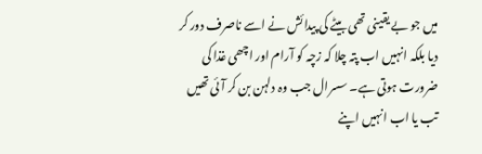میں جو بے یقینی تھی بیٹے کی پیدائش نے اسے ناصرف دور کر دیا بلکہ انہیں اب پتہ چلا کہ زچہ کو آرام اور اچھی غذا کی ضرورت ہوتی ہے۔ سسرال جب وہ دلہن بن کر آئی تھیں تب یا اب انہیں اپنے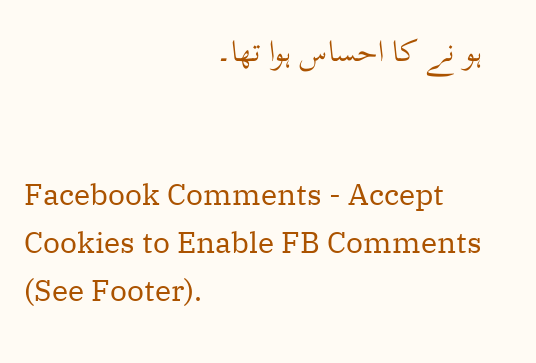ہو نے کا احساس ہوا تھا۔


Facebook Comments - Accept Cookies to Enable FB Comments (See Footer).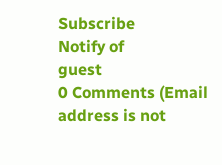Subscribe
Notify of
guest
0 Comments (Email address is not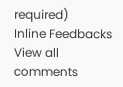required)
Inline Feedbacks
View all comments